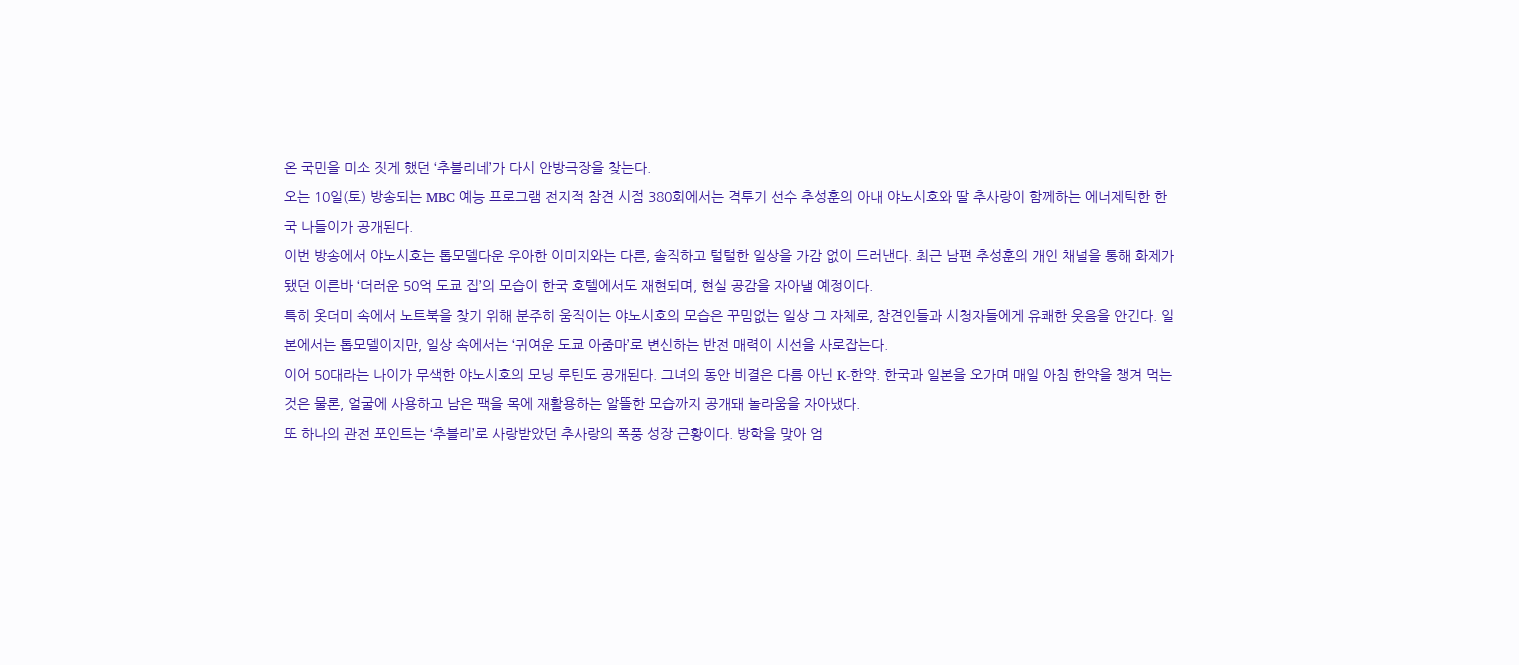온 국민을 미소 짓게 했던 ‘추블리네’가 다시 안방극장을 찾는다.
오는 10일(토) 방송되는 MBC 예능 프로그램 전지적 참견 시점 380회에서는 격투기 선수 추성훈의 아내 야노시호와 딸 추사랑이 함께하는 에너제틱한 한국 나들이가 공개된다.
이번 방송에서 야노시호는 톱모델다운 우아한 이미지와는 다른, 솔직하고 털털한 일상을 가감 없이 드러낸다. 최근 남편 추성훈의 개인 채널을 통해 화제가 됐던 이른바 ‘더러운 50억 도쿄 집’의 모습이 한국 호텔에서도 재현되며, 현실 공감을 자아낼 예정이다.
특히 옷더미 속에서 노트북을 찾기 위해 분주히 움직이는 야노시호의 모습은 꾸밈없는 일상 그 자체로, 참견인들과 시청자들에게 유쾌한 웃음을 안긴다. 일본에서는 톱모델이지만, 일상 속에서는 ‘귀여운 도쿄 아줌마’로 변신하는 반전 매력이 시선을 사로잡는다.
이어 50대라는 나이가 무색한 야노시호의 모닝 루틴도 공개된다. 그녀의 동안 비결은 다름 아닌 K-한약. 한국과 일본을 오가며 매일 아침 한약을 챙겨 먹는 것은 물론, 얼굴에 사용하고 남은 팩을 목에 재활용하는 알뜰한 모습까지 공개돼 놀라움을 자아냈다.
또 하나의 관전 포인트는 ‘추블리’로 사랑받았던 추사랑의 폭풍 성장 근황이다. 방학을 맞아 엄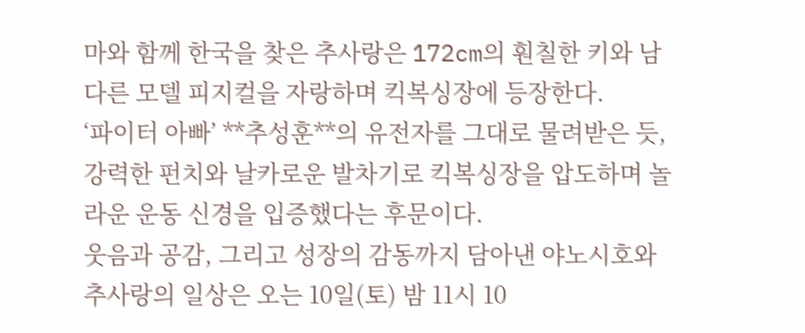마와 함께 한국을 찾은 추사랑은 172cm의 훤칠한 키와 남다른 모델 피지컬을 자랑하며 킥복싱장에 등장한다.
‘파이터 아빠’ **추성훈**의 유전자를 그대로 물려받은 듯, 강력한 펀치와 날카로운 발차기로 킥복싱장을 압도하며 놀라운 운동 신경을 입증했다는 후문이다.
웃음과 공감, 그리고 성장의 감동까지 담아낸 야노시호와 추사랑의 일상은 오는 10일(토) 밤 11시 10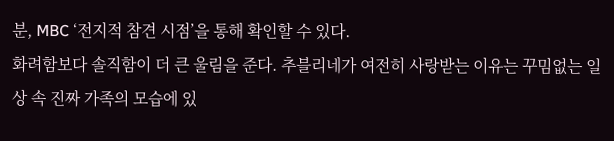분, MBC ‘전지적 참견 시점’을 통해 확인할 수 있다.
화려함보다 솔직함이 더 큰 울림을 준다. 추블리네가 여전히 사랑받는 이유는 꾸밈없는 일상 속 진짜 가족의 모습에 있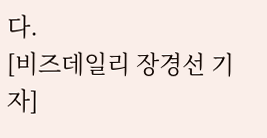다.
[비즈데일리 장경선 기자]